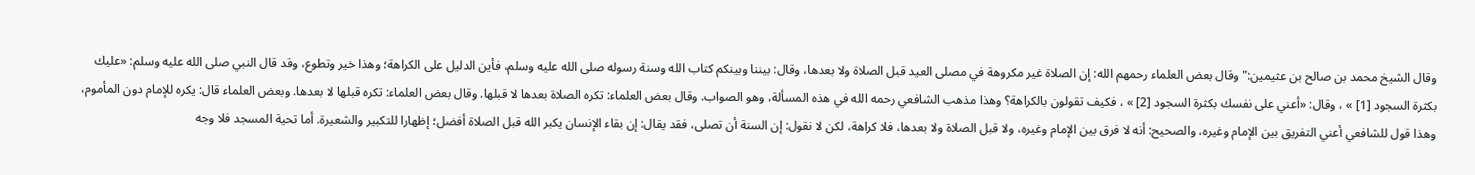وقال الشيخ محمد بن صالح بن عثيمين:"وقال بعض العلماء رحمهم الله: إن الصلاة غير مكروهة في مصلى العيد قبل الصلاة ولا بعدها، وقال: بيننا وبينكم كتاب الله وسنة رسوله صلى الله عليه وسلم، فأين الدليل على الكراهة؛ وهذا خير وتطوع، وقد قال النبي صلى الله عليه وسلم: «عليك بكثرة السجود [1] » ، وقال: «أعني على نفسك بكثرة السجود [2] » ، فكيف تقولون بالكراهة؟ وهذا مذهب الشافعي رحمه الله في هذه المسألة، وهو الصواب. وقال بعض العلماء: تكره الصلاة بعدها لا قبلها. وقال بعض العلماء: تكره قبلها لا بعدها. وبعض العلماء قال: يكره للإمام دون المأموم، وهذا قول للشافعي أعني التفريق بين الإمام وغيره، والصحيح: أنه لا فرق بين الإمام وغيره، ولا قبل الصلاة ولا بعدها، فلا كراهة، لكن لا نقول: إن السنة أن تصلى، فقد يقال: إن بقاء الإنسان يكبر الله قبل الصلاة أفضل؛ إظهارا للتكبير والشعيرة. أما تحية المسجد فلا وجه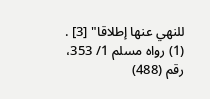للنهي عنها إطلاقا" [3] .
(1) رواه مسلم 1/ 353، رقم (488)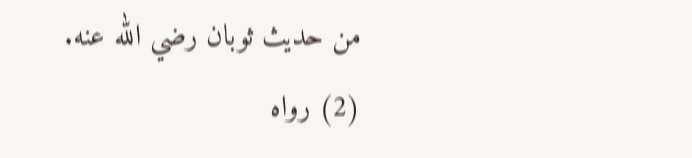من حديث ثوبان رضي الله عنه.
(2) رواه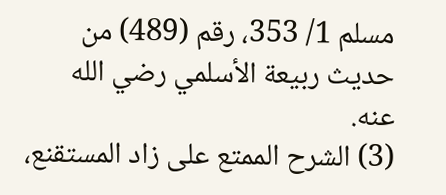مسلم 1/ 353، رقم (489) من حديث ربيعة الأسلمي رضي الله عنه.
(3) الشرح الممتع على زاد المستقنع،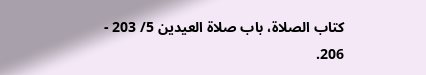كتاب الصلاة، باب صلاة العيدين 5/ 203 - 206.